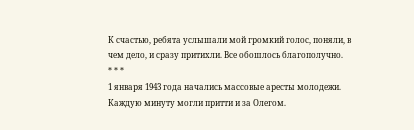К счастью, ребята услышали мой громкий голос, поняли, в чем дело, и сразу притихли. Все обошлось благополучно.
* * *
1 января 1943 года начались массовые аресты молодежи. Каждую минуту могли притти и за Олегом.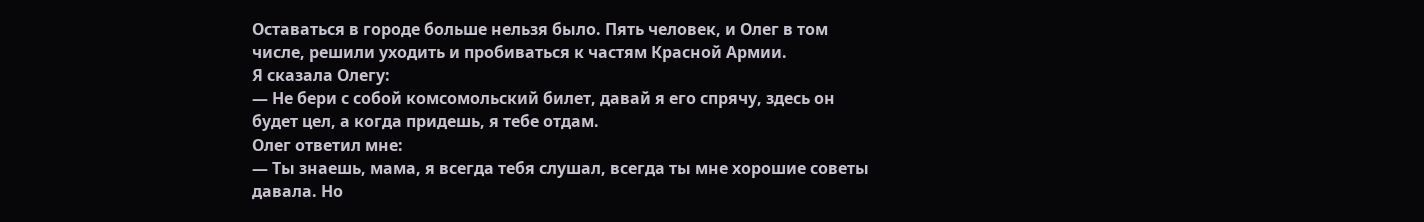Оставаться в городе больше нельзя было. Пять человек, и Олег в том числе, решили уходить и пробиваться к частям Красной Армии.
Я сказала Олегу:
— Не бери с собой комсомольский билет, давай я его спрячу, здесь он будет цел, а когда придешь, я тебе отдам.
Олег ответил мне:
— Ты знаешь, мама, я всегда тебя слушал, всегда ты мне хорошие советы давала. Но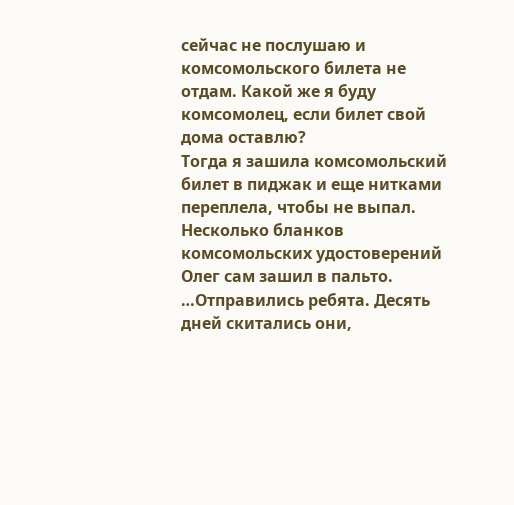сейчас не послушаю и комсомольского билета не отдам. Какой же я буду комсомолец, если билет свой дома оставлю?
Тогда я зашила комсомольский билет в пиджак и еще нитками переплела, чтобы не выпал. Несколько бланков комсомольских удостоверений Олег сам зашил в пальто.
…Отправились ребята. Десять дней скитались они,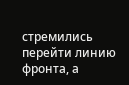стремились перейти линию фронта, а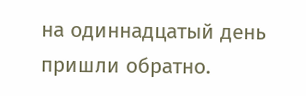на одиннадцатый день пришли обратно.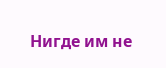Нигде им не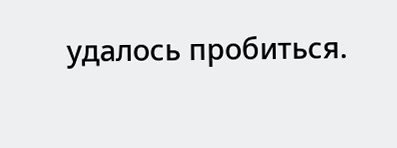удалось пробиться.